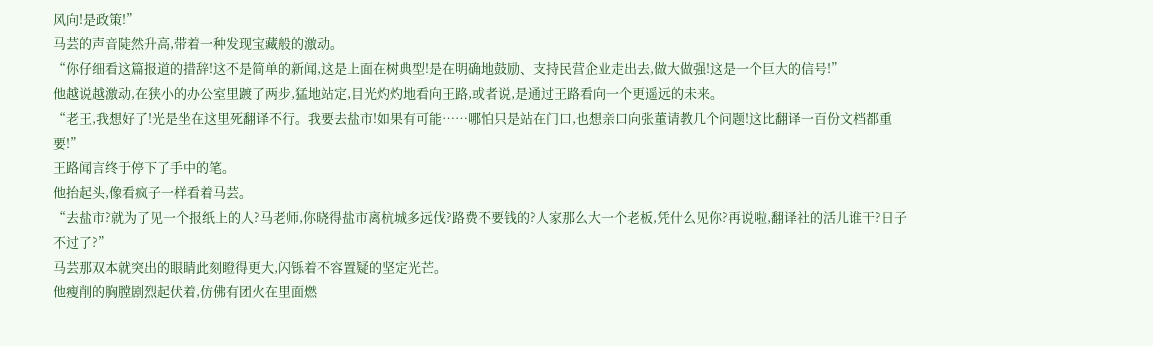风向!是政策!”
马芸的声音陡然升高,带着一种发现宝藏般的激动。
“你仔细看这篇报道的措辞!这不是简单的新闻,这是上面在树典型!是在明确地鼓励、支持民营企业走出去,做大做强!这是一个巨大的信号!”
他越说越激动,在狭小的办公室里踱了两步,猛地站定,目光灼灼地看向王路,或者说,是通过王路看向一个更遥远的未来。
“老王,我想好了!光是坐在这里死翻译不行。我要去盐市!如果有可能……哪怕只是站在门口,也想亲口向张董请教几个问题!这比翻译一百份文档都重要!”
王路闻言终于停下了手中的笔。
他抬起头,像看疯子一样看着马芸。
“去盐市?就为了见一个报纸上的人?马老师,你晓得盐市离杭城多远伐?路费不要钱的?人家那么大一个老板,凭什么见你?再说啦,翻译社的活儿谁干?日子不过了?”
马芸那双本就突出的眼睛此刻瞪得更大,闪铄着不容置疑的坚定光芒。
他瘦削的胸膛剧烈起伏着,仿佛有团火在里面燃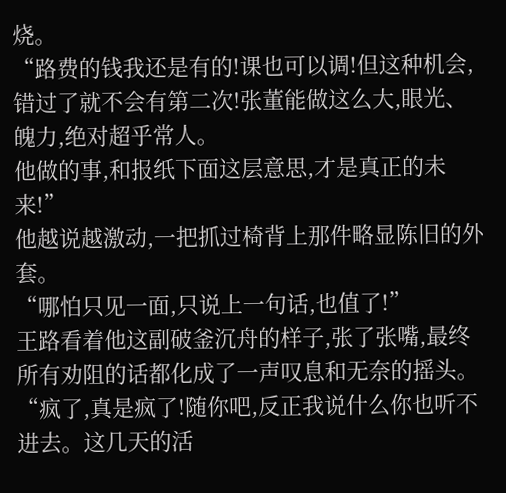烧。
“路费的钱我还是有的!课也可以调!但这种机会,错过了就不会有第二次!张董能做这么大,眼光、魄力,绝对超乎常人。
他做的事,和报纸下面这层意思,才是真正的未来!”
他越说越激动,一把抓过椅背上那件略显陈旧的外套。
“哪怕只见一面,只说上一句话,也值了!”
王路看着他这副破釜沉舟的样子,张了张嘴,最终所有劝阻的话都化成了一声叹息和无奈的摇头。
“疯了,真是疯了!随你吧,反正我说什么你也听不进去。这几天的活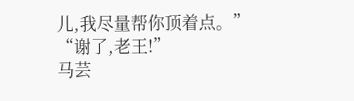儿,我尽量帮你顶着点。”
“谢了,老王!”
马芸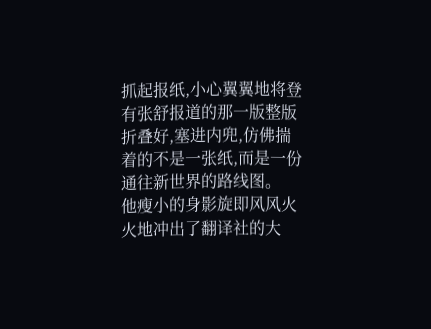抓起报纸,小心翼翼地将登有张舒报道的那一版整版折叠好,塞进内兜,仿佛揣着的不是一张纸,而是一份通往新世界的路线图。
他瘦小的身影旋即风风火火地冲出了翻译社的大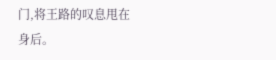门,将王路的叹息甩在身后。